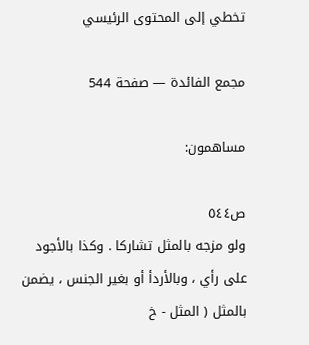تخطي إلى المحتوى الرئيسي

مجمع الفائدة — صفحة 544

مساهمون:

ص٥٤٤
ولو مزجه بالمثل تشاركا . وكذا بالأجود على رأي ، وبالأردأ أو بغير الجنس ، يضمن بالمثل ( المثل - خ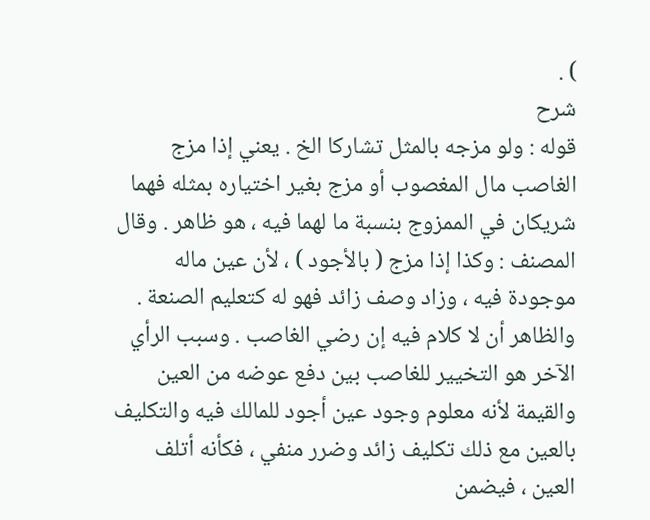) .
شرح
قوله : ولو مزجه بالمثل تشاركا الخ . يعني إذا مزج الغاصب مال المغصوب أو مزج بغير اختياره بمثله فهما شريكان في الممزوج بنسبة ما لهما فيه ، هو ظاهر . وقال المصنف : وكذا إذا مزج ( بالأجود ) ، لأن عين ماله موجودة فيه ، وزاد وصف زائد فهو له كتعليم الصنعة . والظاهر أن لا كلام فيه إن رضي الغاصب . وسبب الرأي الآخر هو التخيير للغاصب بين دفع عوضه من العين والقيمة لأنه معلوم وجود عين أجود للمالك فيه والتكليف بالعين مع ذلك تكليف زائد وضرر منفي ، فكأنه أتلف العين ، فيضمن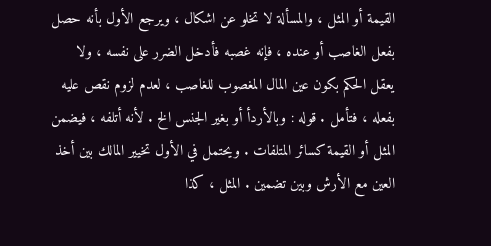القيمة أو المثل ، والمسألة لا تخلو عن اشكال ، ويرجع الأول بأنه حصل بفعل الغاصب أو عنده ، فإنه غصبه فأدخل الضرر على نفسه ، ولا يعقل الحكم بكون عين المال المغصوب للغاصب ، لعدم لزوم نقص عليه بفعله ، فتأمل . قوله : وبالأردأ أو بغير الجنس الخ . لأنه أتلفه ، فيضمن المثل أو القيمة كسائر المتلفات . ويحتمل في الأول تخيير المالك بين أخذ العين مع الأرش وبين تضمين . المثل ، كذا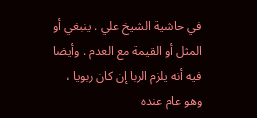في حاشية الشيخ علي . ينبغي أو المثل أو القيمة مع العدم . وأيضا فيه أنه يلزم الربا إن كان ربويا ، وهو عام عنده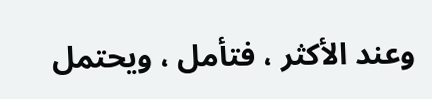وعند الأكثر ، فتأمل ، ويحتمل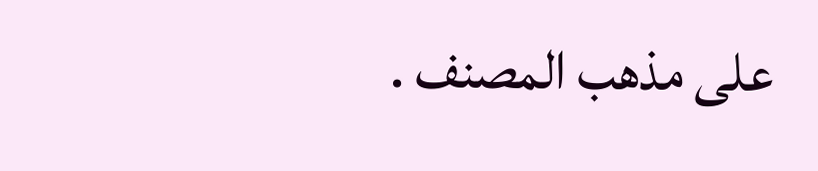على مذهب المصنف .